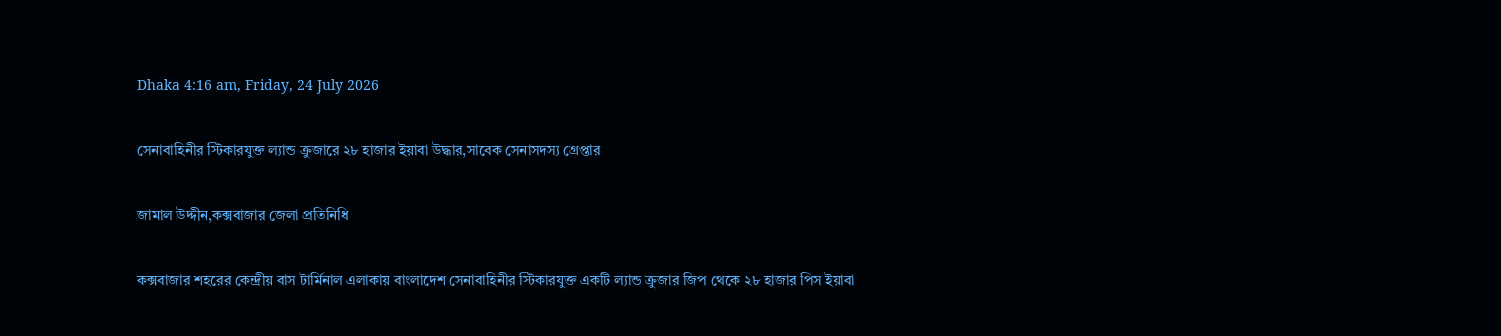Dhaka 4:16 am, Friday, 24 July 2026

সেনাবাহিনীর স্টিকারযুক্ত ল্যান্ড ক্রুজারে ২৮ হাজার ইয়াবা উদ্ধার,সাবেক সেনাসদস্য গ্রেপ্তার

জামাল উদ্দীন,কক্সবাজার জেলা প্রতিনিধি

কক্সবাজার শহরের কেন্দ্রীয় বাস টার্মিনাল এলাকায় বাংলাদেশ সেনাবাহিনীর স্টিকারযুক্ত একটি ল্যান্ড ক্রুজার জিপ থেকে ২৮ হাজার পিস ইয়াবা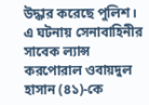উদ্ধার করেছে পুলিশ। এ ঘটনায় সেনাবাহিনীর সাবেক ল্যান্স করপোরাল ওবায়দুল হাসান (৪১)-কে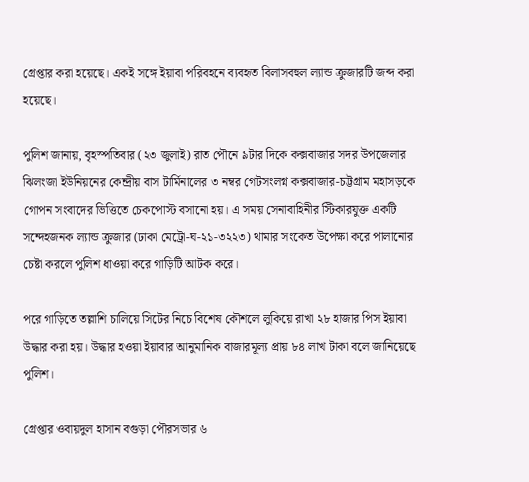গ্রেপ্তার করা হয়েছে। একই সঙ্গে ইয়াবা পরিবহনে ব্যবহৃত বিলাসবহুল ল্যান্ড ক্রুজারটি জব্দ করা হয়েছে।

পুলিশ জানায়, বৃহস্পতিবার (২৩ জুলাই) রাত পৌনে ৯টার দিকে কক্সবাজার সদর উপজেলার ঝিলংজা ইউনিয়নের কেন্দ্রীয় বাস টার্মিনালের ৩ নম্বর গেটসংলগ্ন কক্সবাজার-চট্টগ্রাম মহাসড়কে গোপন সংবাদের ভিত্তিতে চেকপোস্ট বসানো হয়। এ সময় সেনাবাহিনীর স্টিকারযুক্ত একটি সন্দেহজনক ল্যান্ড ক্রুজার (ঢাকা মেট্রো-ঘ-২১-৩২২৩) থামার সংকেত উপেক্ষা করে পালানোর চেষ্টা করলে পুলিশ ধাওয়া করে গাড়িটি আটক করে।

পরে গাড়িতে তল্লাশি চালিয়ে সিটের নিচে বিশেষ কৌশলে লুকিয়ে রাখা ২৮ হাজার পিস ইয়াবা উদ্ধার করা হয়। উদ্ধার হওয়া ইয়াবার আনুমানিক বাজারমূল্য প্রায় ৮৪ লাখ টাকা বলে জানিয়েছে পুলিশ।

গ্রেপ্তার ওবায়দুল হাসান বগুড়া পৌরসভার ৬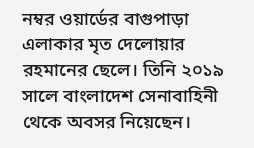নম্বর ওয়ার্ডের বাগুপাড়া এলাকার মৃত দেলোয়ার রহমানের ছেলে। তিনি ২০১৯ সালে বাংলাদেশ সেনাবাহিনী থেকে অবসর নিয়েছেন।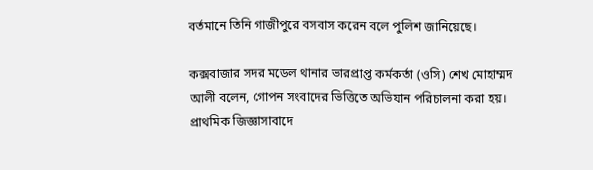বর্তমানে তিনি গাজীপুরে বসবাস করেন বলে পুলিশ জানিয়েছে।

কক্সবাজার সদর মডেল থানার ভারপ্রাপ্ত কর্মকর্তা (ওসি) শেখ মোহাম্মদ আলী বলেন, গোপন সংবাদের ভিত্তিতে অভিযান পরিচালনা করা হয়। প্রাথমিক জিজ্ঞাসাবাদে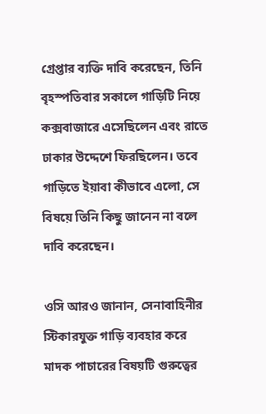গ্রেপ্তার ব্যক্তি দাবি করেছেন, তিনি বৃহস্পতিবার সকালে গাড়িটি নিয়ে কক্সবাজারে এসেছিলেন এবং রাতে ঢাকার উদ্দেশে ফিরছিলেন। তবে গাড়িতে ইয়াবা কীভাবে এলো, সে বিষয়ে তিনি কিছু জানেন না বলে দাবি করেছেন।

ওসি আরও জানান, সেনাবাহিনীর স্টিকারযুক্ত গাড়ি ব্যবহার করে মাদক পাচারের বিষয়টি গুরুত্বের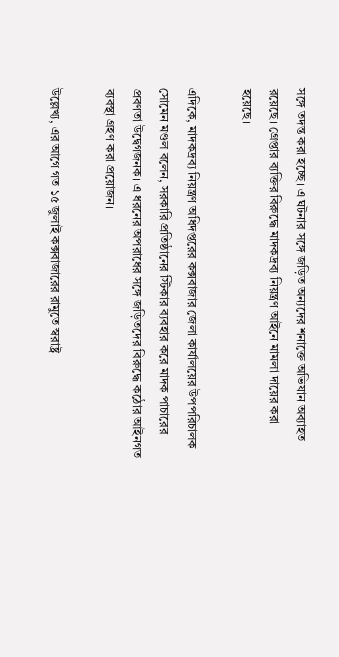সঙ্গে তদন্ত করা হচ্ছে। এ ঘটনার সঙ্গে জড়িত অন্যদের শনাক্তে অভিযান অব্যাহত রয়েছে। গ্রেপ্তার ব্যক্তির বিরুদ্ধে মাদকদ্রব্য নিয়ন্ত্রণ আইনে মামলা দায়ের করা হয়েছে।

এদিকে, মাদকদ্রব্য নিয়ন্ত্রণ অধিদপ্তরের কক্সবাজার জেলা কার্যালয়ের উপপরিচালক সোমেন মণ্ডল বলেন, সরকারি প্রতিষ্ঠানের স্টিকার ব্যবহার করে মাদক পাচারের প্রবণতা উদ্বেগজনক। এ ধরনের অপরাধের সঙ্গে জড়িতদের বিরুদ্ধে কঠোর আইনগত ব্যবস্থা গ্রহণ করা প্রয়োজন।

উল্লেখ্য, এর আগে গত ১৫ জুলাই কক্সবাজারের রামুতে স্বরাষ্ট্র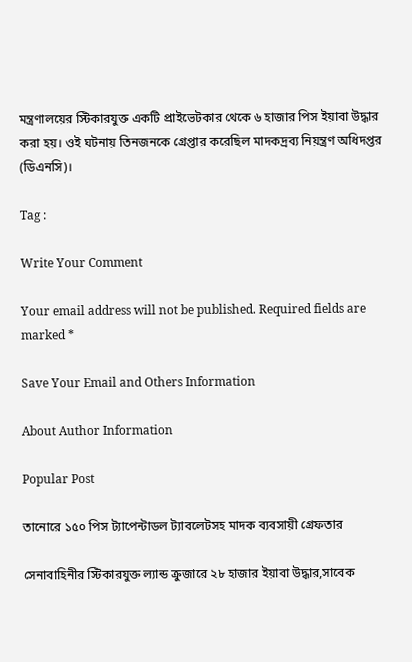মন্ত্রণালয়ের স্টিকারযুক্ত একটি প্রাইভেটকার থেকে ৬ হাজার পিস ইয়াবা উদ্ধার করা হয়। ওই ঘটনায় তিনজনকে গ্রেপ্তার করেছিল মাদকদ্রব্য নিয়ন্ত্রণ অধিদপ্তর (ডিএনসি)।

Tag :

Write Your Comment

Your email address will not be published. Required fields are marked *

Save Your Email and Others Information

About Author Information

Popular Post

তানোরে ১৫০ পিস ট্যাপেন্টাডল ট্যাবলেটসহ মাদক ব্যবসায়ী গ্রেফতার

সেনাবাহিনীর স্টিকারযুক্ত ল্যান্ড ক্রুজারে ২৮ হাজার ইয়াবা উদ্ধার,সাবেক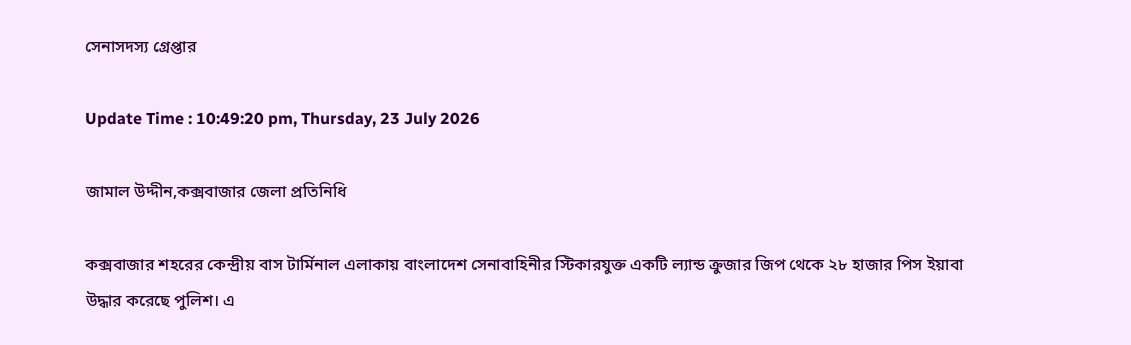সেনাসদস্য গ্রেপ্তার

Update Time : 10:49:20 pm, Thursday, 23 July 2026

জামাল উদ্দীন,কক্সবাজার জেলা প্রতিনিধি

কক্সবাজার শহরের কেন্দ্রীয় বাস টার্মিনাল এলাকায় বাংলাদেশ সেনাবাহিনীর স্টিকারযুক্ত একটি ল্যান্ড ক্রুজার জিপ থেকে ২৮ হাজার পিস ইয়াবা উদ্ধার করেছে পুলিশ। এ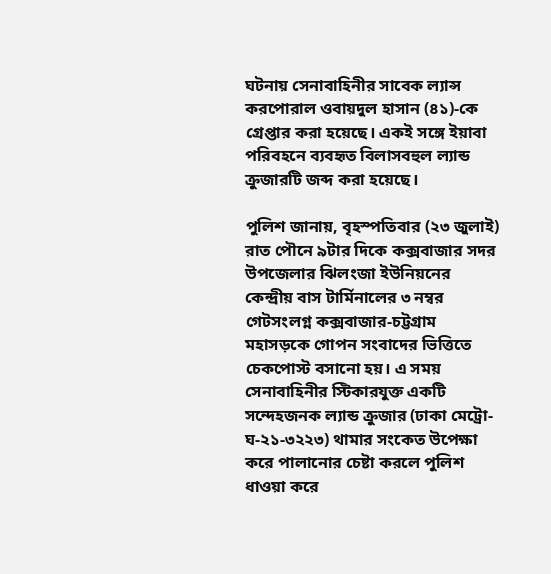ঘটনায় সেনাবাহিনীর সাবেক ল্যান্স করপোরাল ওবায়দুল হাসান (৪১)-কে গ্রেপ্তার করা হয়েছে। একই সঙ্গে ইয়াবা পরিবহনে ব্যবহৃত বিলাসবহুল ল্যান্ড ক্রুজারটি জব্দ করা হয়েছে।

পুলিশ জানায়, বৃহস্পতিবার (২৩ জুলাই) রাত পৌনে ৯টার দিকে কক্সবাজার সদর উপজেলার ঝিলংজা ইউনিয়নের কেন্দ্রীয় বাস টার্মিনালের ৩ নম্বর গেটসংলগ্ন কক্সবাজার-চট্টগ্রাম মহাসড়কে গোপন সংবাদের ভিত্তিতে চেকপোস্ট বসানো হয়। এ সময় সেনাবাহিনীর স্টিকারযুক্ত একটি সন্দেহজনক ল্যান্ড ক্রুজার (ঢাকা মেট্রো-ঘ-২১-৩২২৩) থামার সংকেত উপেক্ষা করে পালানোর চেষ্টা করলে পুলিশ ধাওয়া করে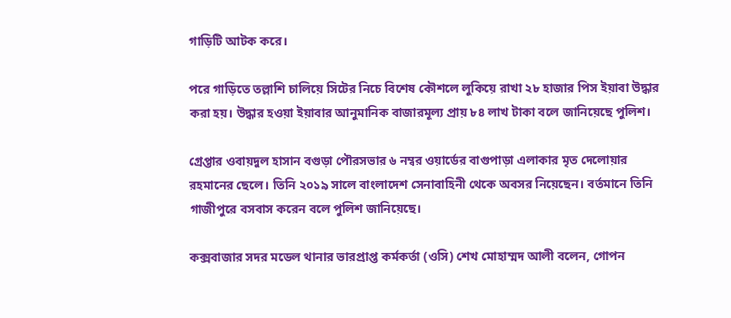গাড়িটি আটক করে।

পরে গাড়িতে তল্লাশি চালিয়ে সিটের নিচে বিশেষ কৌশলে লুকিয়ে রাখা ২৮ হাজার পিস ইয়াবা উদ্ধার করা হয়। উদ্ধার হওয়া ইয়াবার আনুমানিক বাজারমূল্য প্রায় ৮৪ লাখ টাকা বলে জানিয়েছে পুলিশ।

গ্রেপ্তার ওবায়দুল হাসান বগুড়া পৌরসভার ৬ নম্বর ওয়ার্ডের বাগুপাড়া এলাকার মৃত দেলোয়ার রহমানের ছেলে। তিনি ২০১৯ সালে বাংলাদেশ সেনাবাহিনী থেকে অবসর নিয়েছেন। বর্তমানে তিনি গাজীপুরে বসবাস করেন বলে পুলিশ জানিয়েছে।

কক্সবাজার সদর মডেল থানার ভারপ্রাপ্ত কর্মকর্তা (ওসি) শেখ মোহাম্মদ আলী বলেন, গোপন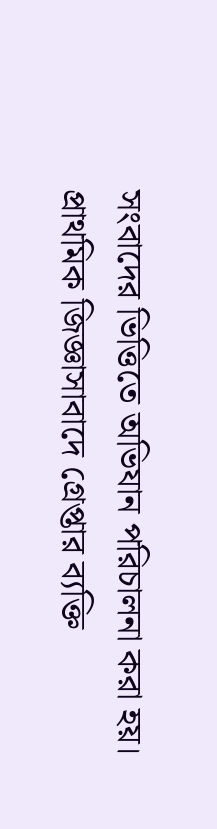সংবাদের ভিত্তিতে অভিযান পরিচালনা করা হয়। প্রাথমিক জিজ্ঞাসাবাদে গ্রেপ্তার ব্যক্তি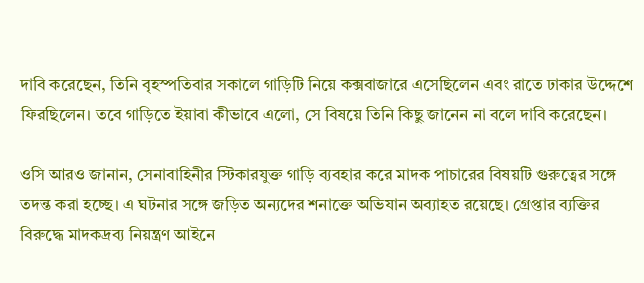দাবি করেছেন, তিনি বৃহস্পতিবার সকালে গাড়িটি নিয়ে কক্সবাজারে এসেছিলেন এবং রাতে ঢাকার উদ্দেশে ফিরছিলেন। তবে গাড়িতে ইয়াবা কীভাবে এলো, সে বিষয়ে তিনি কিছু জানেন না বলে দাবি করেছেন।

ওসি আরও জানান, সেনাবাহিনীর স্টিকারযুক্ত গাড়ি ব্যবহার করে মাদক পাচারের বিষয়টি গুরুত্বের সঙ্গে তদন্ত করা হচ্ছে। এ ঘটনার সঙ্গে জড়িত অন্যদের শনাক্তে অভিযান অব্যাহত রয়েছে। গ্রেপ্তার ব্যক্তির বিরুদ্ধে মাদকদ্রব্য নিয়ন্ত্রণ আইনে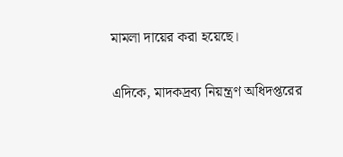মামলা দায়ের করা হয়েছে।

এদিকে, মাদকদ্রব্য নিয়ন্ত্রণ অধিদপ্তরের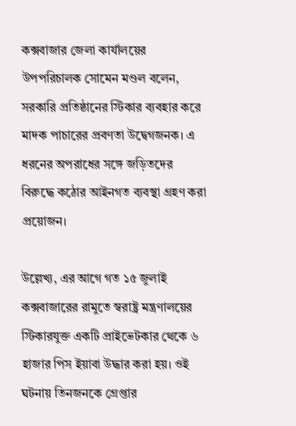কক্সবাজার জেলা কার্যালয়ের উপপরিচালক সোমেন মণ্ডল বলেন, সরকারি প্রতিষ্ঠানের স্টিকার ব্যবহার করে মাদক পাচারের প্রবণতা উদ্বেগজনক। এ ধরনের অপরাধের সঙ্গে জড়িতদের বিরুদ্ধে কঠোর আইনগত ব্যবস্থা গ্রহণ করা প্রয়োজন।

উল্লেখ্য, এর আগে গত ১৫ জুলাই কক্সবাজারের রামুতে স্বরাষ্ট্র মন্ত্রণালয়ের স্টিকারযুক্ত একটি প্রাইভেটকার থেকে ৬ হাজার পিস ইয়াবা উদ্ধার করা হয়। ওই ঘটনায় তিনজনকে গ্রেপ্তার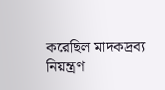করেছিল মাদকদ্রব্য নিয়ন্ত্রণ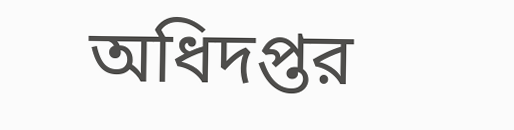অধিদপ্তর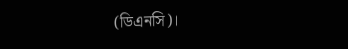(ডিএনসি)।